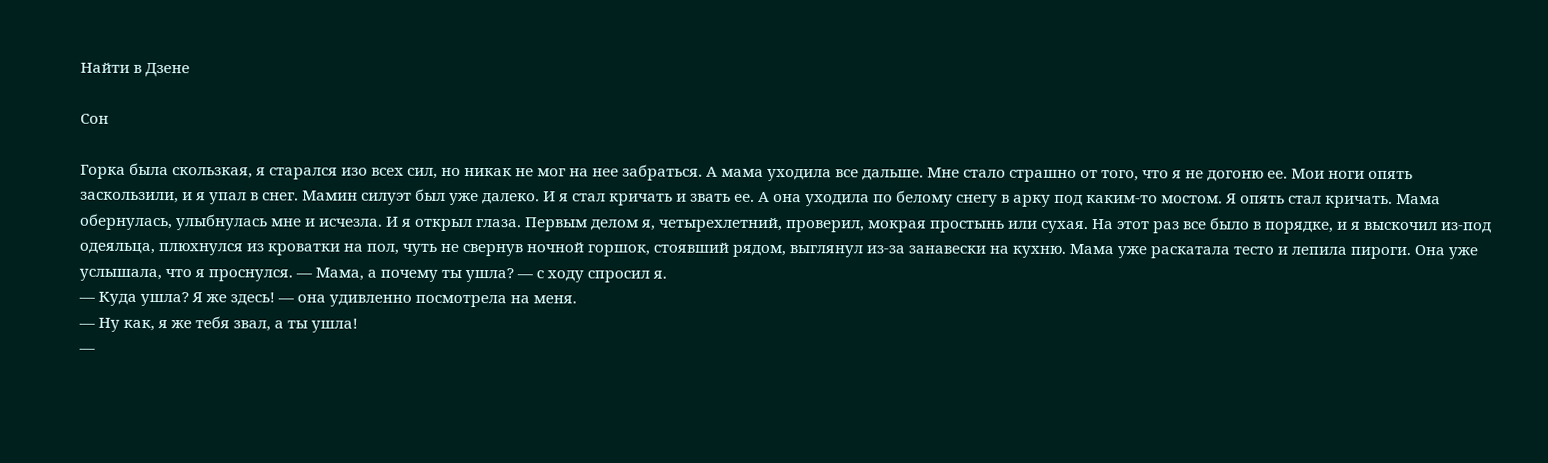Найти в Дзене

Сон

Горка была скользкая, я старался изо всех сил, но никак не мог на нее забраться. А мама уходила все дальше. Мне стало страшно от того, что я не догоню ее. Мои ноги опять заскользили, и я упал в снег. Мамин силуэт был уже далеко. И я стал кричать и звать ее. А она уходила по белому снегу в арку под каким-то мостом. Я опять стал кричать. Мама обернулась, улыбнулась мне и исчезла. И я открыл глаза. Первым делом я, четырехлетний, проверил, мокрая простынь или сухая. На этот раз все было в порядке, и я выскочил из-под одеяльца, плюхнулся из кроватки на пол, чуть не свернув ночной горшок, стоявший рядом, выглянул из-за занавески на кухню. Мама уже раскатала тесто и лепила пироги. Она уже услышала, что я проснулся. — Мама, а почему ты ушла? — с ходу спросил я.
— Куда ушла? Я же здесь! — она удивленно посмотрела на меня.
— Ну как, я же тебя звал, а ты ушла!
—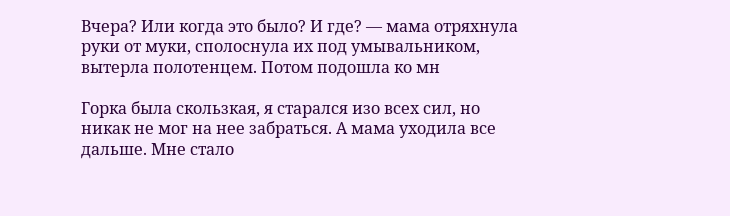Вчера? Или когда это было? И где? — мама отряхнула руки от муки, сполоснула их под умывальником, вытерла полотенцем. Потом подошла ко мн

Горка была скользкая, я старался изо всех сил, но никак не мог на нее забраться. А мама уходила все дальше. Мне стало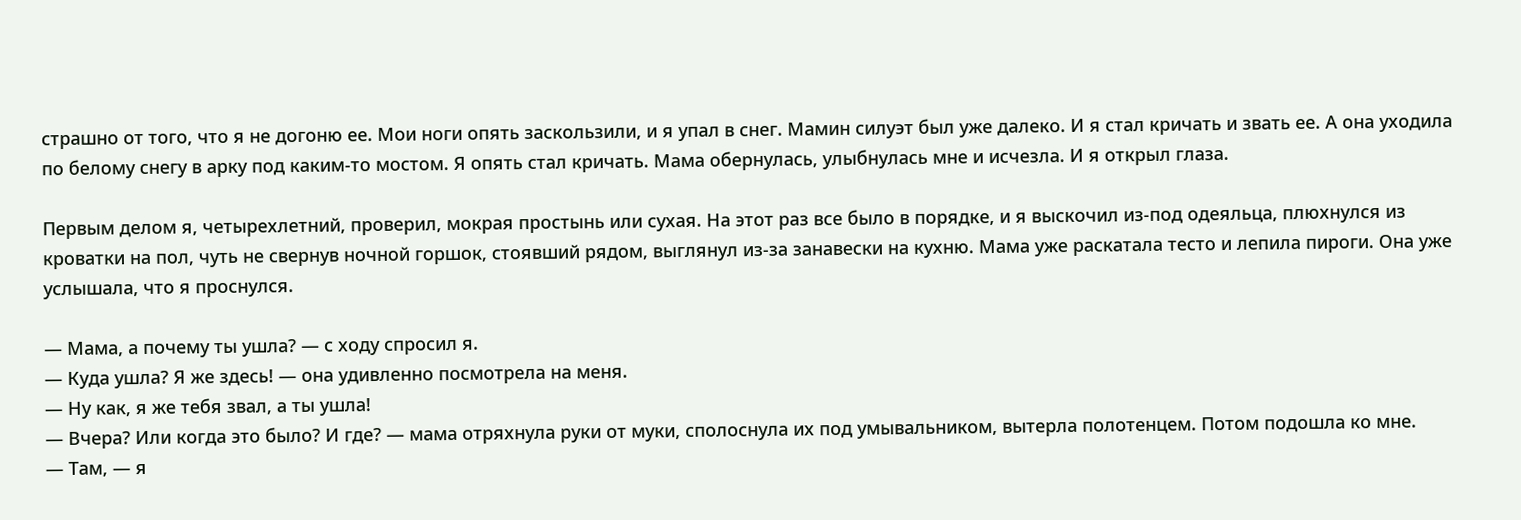страшно от того, что я не догоню ее. Мои ноги опять заскользили, и я упал в снег. Мамин силуэт был уже далеко. И я стал кричать и звать ее. А она уходила по белому снегу в арку под каким-то мостом. Я опять стал кричать. Мама обернулась, улыбнулась мне и исчезла. И я открыл глаза.

Первым делом я, четырехлетний, проверил, мокрая простынь или сухая. На этот раз все было в порядке, и я выскочил из-под одеяльца, плюхнулся из кроватки на пол, чуть не свернув ночной горшок, стоявший рядом, выглянул из-за занавески на кухню. Мама уже раскатала тесто и лепила пироги. Она уже услышала, что я проснулся.

— Мама, а почему ты ушла? — с ходу спросил я.
— Куда ушла? Я же здесь! — она удивленно посмотрела на меня.
— Ну как, я же тебя звал, а ты ушла!
— Вчера? Или когда это было? И где? — мама отряхнула руки от муки, сполоснула их под умывальником, вытерла полотенцем. Потом подошла ко мне.
— Там, — я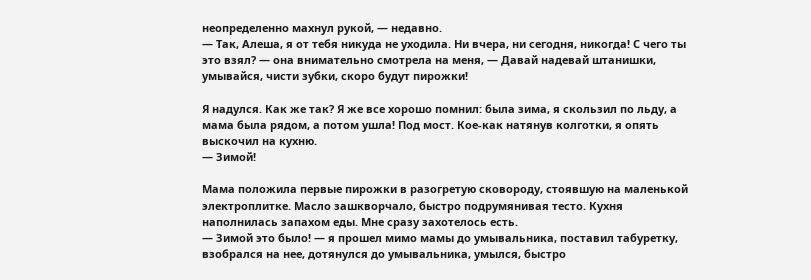неопределенно махнул рукой, — недавно.
— Так, Алеша, я от тебя никуда не уходила. Ни вчера, ни сегодня, никогда! С чего ты это взял? — она внимательно смотрела на меня, — Давай надевай штанишки, умывайся, чисти зубки, скоро будут пирожки!

Я надулся. Как же так? Я же все хорошо помнил: была зима, я скользил по льду, а мама была рядом, а потом ушла! Под мост. Кое-как натянув колготки, я опять выскочил на кухню.
— Зимой!

Мама положила первые пирожки в разогретую сковороду, стоявшую на маленькой электроплитке. Масло зашкворчало, быстро подрумянивая тесто. Кухня наполнилась запахом еды. Мне сразу захотелось есть.
— Зимой это было! — я прошел мимо мамы до умывальника, поставил табуретку, взобрался на нее, дотянулся до умывальника, умылся, быстро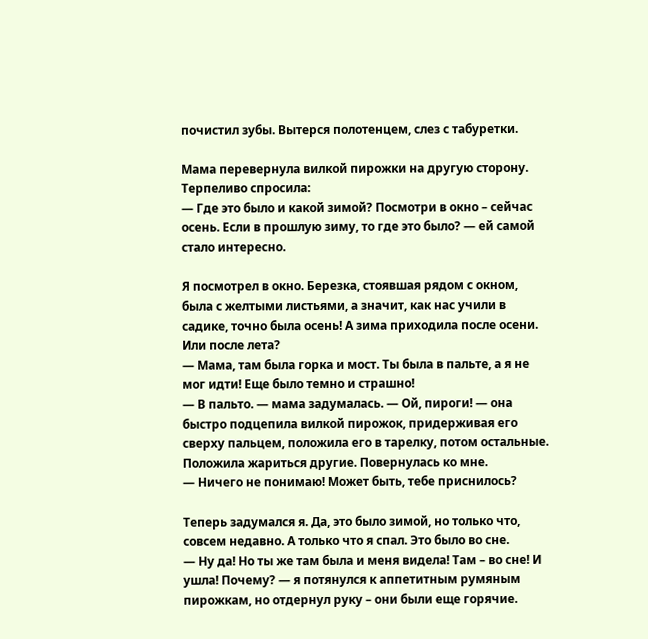почистил зубы. Вытерся полотенцем, слез с табуретки.

Мама перевернула вилкой пирожки на другую сторону. Терпеливо спросила:
— Где это было и какой зимой? Посмотри в окно – сейчас осень. Если в прошлую зиму, то где это было? — ей самой стало интересно.

Я посмотрел в окно. Березка, стоявшая рядом с окном, была с желтыми листьями, а значит, как нас учили в садике, точно была осень! А зима приходила после осени. Или после лета?
— Мама, там была горка и мост. Ты была в пальте, а я не мог идти! Еще было темно и страшно!
— В пальто. — мама задумалась. — Ой, пироги! — она быстро подцепила вилкой пирожок, придерживая его сверху пальцем, положила его в тарелку, потом остальные. Положила жариться другие. Повернулась ко мне.
— Ничего не понимаю! Может быть, тебе приснилось?

Теперь задумался я. Да, это было зимой, но только что, совсем недавно. А только что я спал. Это было во сне.
— Ну да! Но ты же там была и меня видела! Там – во сне! И ушла! Почему? — я потянулся к аппетитным румяным пирожкам, но отдернул руку – они были еще горячие.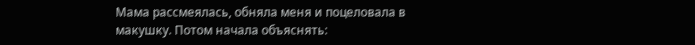Мама рассмеялась, обняла меня и поцеловала в макушку. Потом начала объяснять: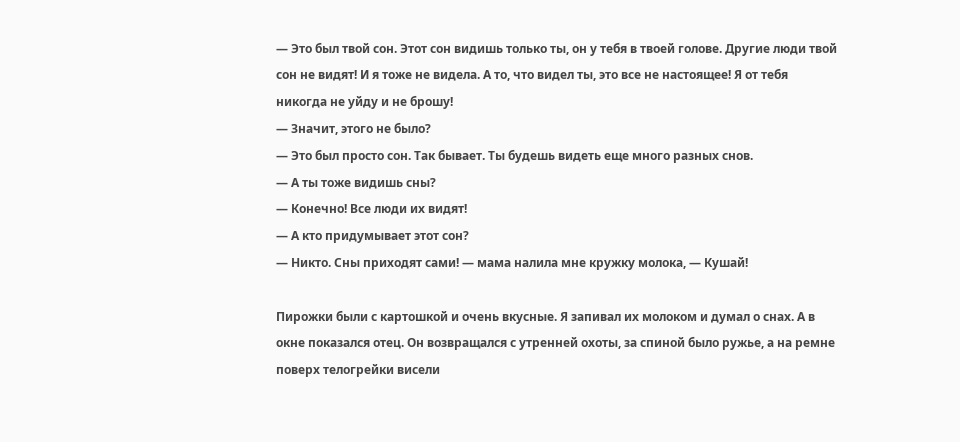— Это был твой сон. Этот сон видишь только ты, он у тебя в твоей голове. Другие люди твой сон не видят! И я тоже не видела. А то, что видел ты, это все не настоящее! Я от тебя никогда не уйду и не брошу!
— Значит, этого не было?
— Это был просто сон. Так бывает. Ты будешь видеть еще много разных снов.
— А ты тоже видишь сны?
— Конечно! Все люди их видят!
— А кто придумывает этот сон?
— Никто. Сны приходят сами! — мама налила мне кружку молока, — Кушай!

Пирожки были с картошкой и очень вкусные. Я запивал их молоком и думал о снах. А в окне показался отец. Он возвращался с утренней охоты, за спиной было ружье, а на ремне поверх телогрейки висели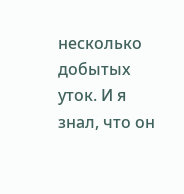несколько добытых уток. И я знал, что он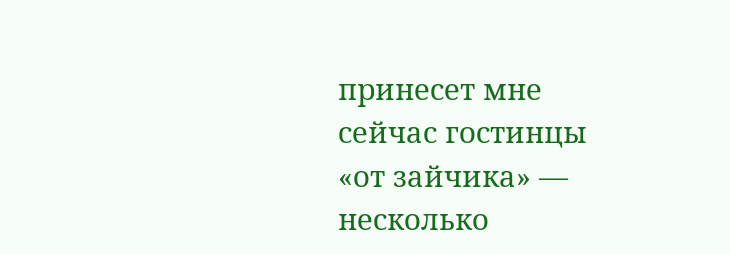принесет мне сейчас гостинцы «от зайчика» — несколько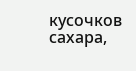кусочков сахара,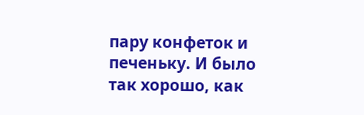пару конфеток и печеньку. И было так хорошо, как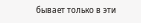бывает только в эти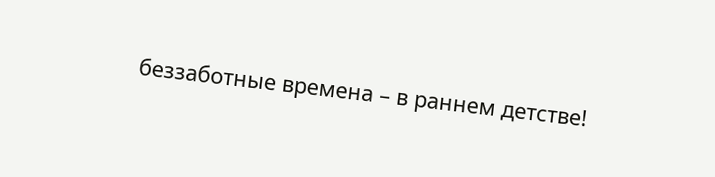беззаботные времена – в раннем детстве!